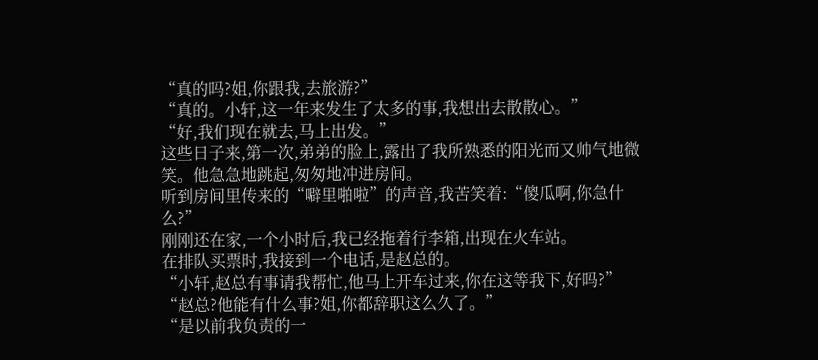“真的吗?姐,你跟我,去旅游?”
“真的。小轩,这一年来发生了太多的事,我想出去散散心。”
“好,我们现在就去,马上出发。”
这些日子来,第一次,弟弟的脸上,露出了我所熟悉的阳光而又帅气地微笑。他急急地跳起,匆匆地冲进房间。
听到房间里传来的“噼里啪啦”的声音,我苦笑着:“傻瓜啊,你急什么?”
刚刚还在家,一个小时后,我已经拖着行李箱,出现在火车站。
在排队买票时,我接到一个电话,是赵总的。
“小轩,赵总有事请我帮忙,他马上开车过来,你在这等我下,好吗?”
“赵总?他能有什么事?姐,你都辞职这么久了。”
“是以前我负责的一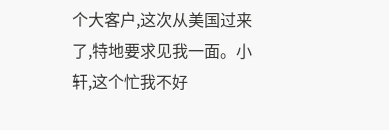个大客户,这次从美国过来了,特地要求见我一面。小轩,这个忙我不好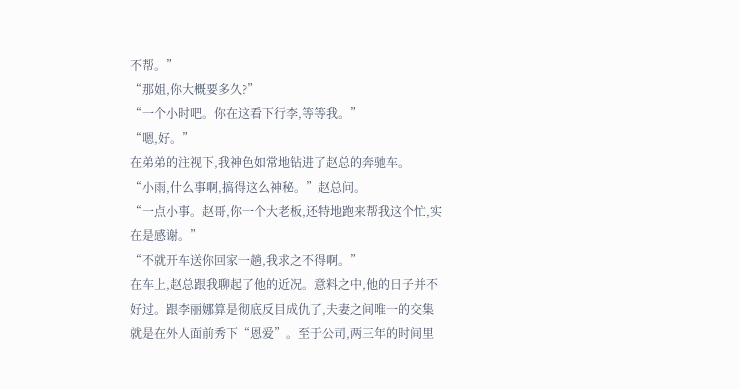不帮。”
“那姐,你大概要多久?”
“一个小时吧。你在这看下行李,等等我。”
“嗯,好。”
在弟弟的注视下,我神色如常地钻进了赵总的奔驰车。
“小雨,什么事啊,搞得这么神秘。”赵总问。
“一点小事。赵哥,你一个大老板,还特地跑来帮我这个忙,实在是感谢。”
“不就开车送你回家一趟,我求之不得啊。”
在车上,赵总跟我聊起了他的近况。意料之中,他的日子并不好过。跟李丽娜算是彻底反目成仇了,夫妻之间唯一的交集就是在外人面前秀下“恩爱”。至于公司,两三年的时间里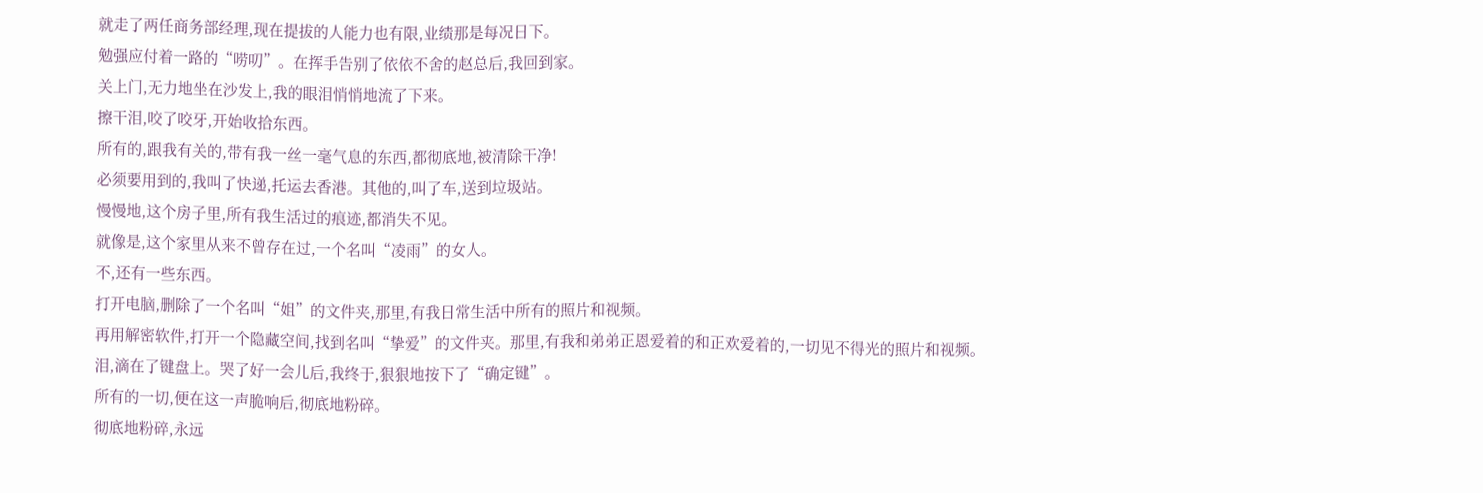就走了两任商务部经理,现在提拔的人能力也有限,业绩那是每况日下。
勉强应付着一路的“唠叨”。在挥手告别了依依不舍的赵总后,我回到家。
关上门,无力地坐在沙发上,我的眼泪悄悄地流了下来。
擦干泪,咬了咬牙,开始收拾东西。
所有的,跟我有关的,带有我一丝一毫气息的东西,都彻底地,被清除干净!
必须要用到的,我叫了快递,托运去香港。其他的,叫了车,送到垃圾站。
慢慢地,这个房子里,所有我生活过的痕迹,都消失不见。
就像是,这个家里从来不曾存在过,一个名叫“凌雨”的女人。
不,还有一些东西。
打开电脑,删除了一个名叫“姐”的文件夹,那里,有我日常生活中所有的照片和视频。
再用解密软件,打开一个隐藏空间,找到名叫“挚爱”的文件夹。那里,有我和弟弟正恩爱着的和正欢爱着的,一切见不得光的照片和视频。
泪,滴在了键盘上。哭了好一会儿后,我终于,狠狠地按下了“确定键”。
所有的一切,便在这一声脆响后,彻底地粉碎。
彻底地粉碎,永远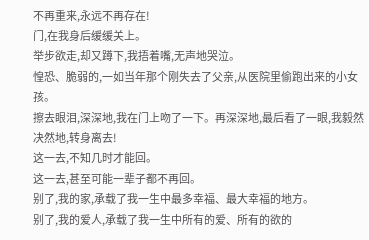不再重来,永远不再存在!
门,在我身后缓缓关上。
举步欲走,却又蹲下,我捂着嘴,无声地哭泣。
惶恐、脆弱的,一如当年那个刚失去了父亲,从医院里偷跑出来的小女孩。
擦去眼泪,深深地,我在门上吻了一下。再深深地,最后看了一眼,我毅然决然地,转身离去!
这一去,不知几时才能回。
这一去,甚至可能一辈子都不再回。
别了,我的家,承载了我一生中最多幸福、最大幸福的地方。
别了,我的爱人,承载了我一生中所有的爱、所有的欲的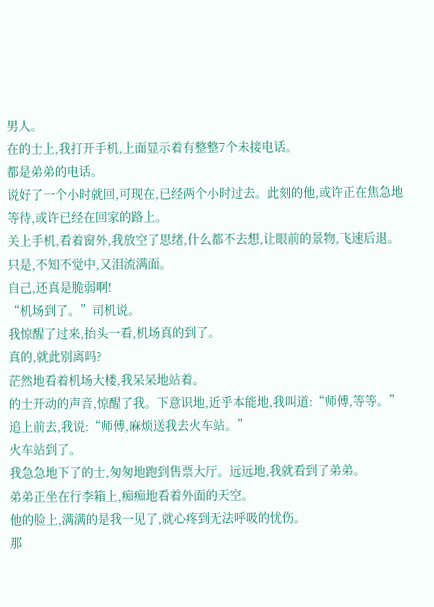男人。
在的士上,我打开手机,上面显示着有整整7个未接电话。
都是弟弟的电话。
说好了一个小时就回,可现在,已经两个小时过去。此刻的他,或许正在焦急地等待,或许已经在回家的路上。
关上手机,看着窗外,我放空了思绪,什么都不去想,让眼前的景物,飞速后退。
只是,不知不觉中,又泪流满面。
自己,还真是脆弱啊!
“机场到了。”司机说。
我惊醒了过来,抬头一看,机场真的到了。
真的,就此别离吗?
茫然地看着机场大楼,我呆呆地站着。
的士开动的声音,惊醒了我。下意识地,近乎本能地,我叫道:“师傅,等等。”
追上前去,我说:“师傅,麻烦送我去火车站。”
火车站到了。
我急急地下了的士,匆匆地跑到售票大厅。远远地,我就看到了弟弟。
弟弟正坐在行李箱上,痴痴地看着外面的天空。
他的脸上,满满的是我一见了,就心疼到无法呼吸的忧伤。
那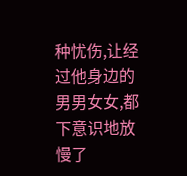种忧伤,让经过他身边的男男女女,都下意识地放慢了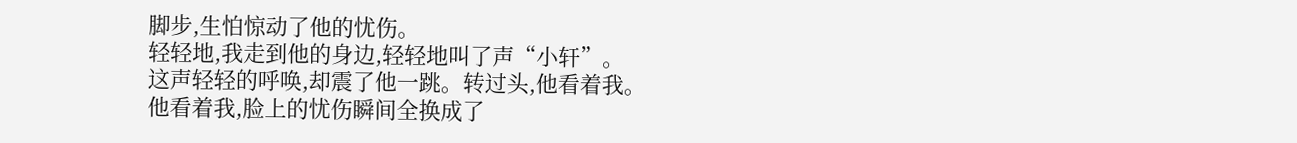脚步,生怕惊动了他的忧伤。
轻轻地,我走到他的身边,轻轻地叫了声“小轩”。
这声轻轻的呼唤,却震了他一跳。转过头,他看着我。
他看着我,脸上的忧伤瞬间全换成了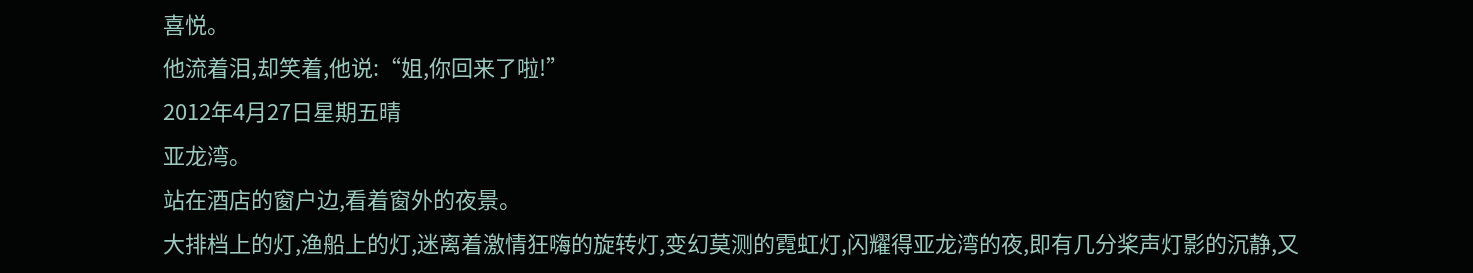喜悦。
他流着泪,却笑着,他说:“姐,你回来了啦!”
2012年4月27日星期五晴
亚龙湾。
站在酒店的窗户边,看着窗外的夜景。
大排档上的灯,渔船上的灯,迷离着激情狂嗨的旋转灯,变幻莫测的霓虹灯,闪耀得亚龙湾的夜,即有几分桨声灯影的沉静,又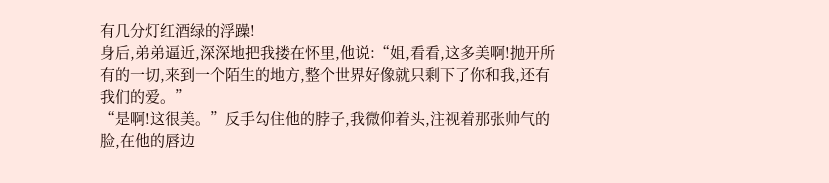有几分灯红酒绿的浮躁!
身后,弟弟逼近,深深地把我搂在怀里,他说:“姐,看看,这多美啊!抛开所有的一切,来到一个陌生的地方,整个世界好像就只剩下了你和我,还有我们的爱。”
“是啊!这很美。”反手勾住他的脖子,我微仰着头,注视着那张帅气的脸,在他的唇边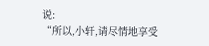说:
“所以,小轩,请尽情地享受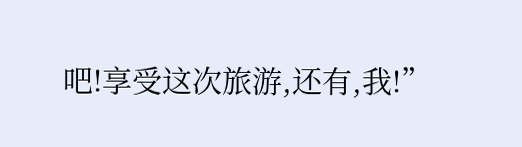吧!享受这次旅游,还有,我!”